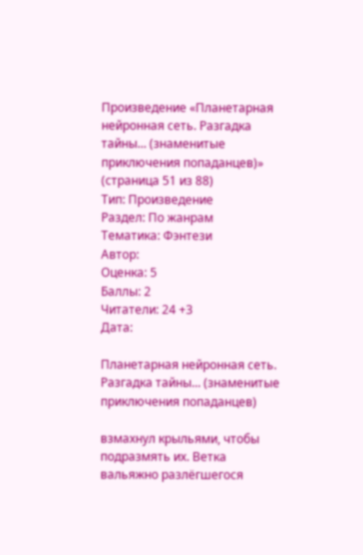Произведение «Планетарная нейронная сеть. Разгадка тайны... (знаменитые приключения попаданцев)» (страница 51 из 88)
Тип: Произведение
Раздел: По жанрам
Тематика: Фэнтези
Автор:
Оценка: 5
Баллы: 2
Читатели: 24 +3
Дата:

Планетарная нейронная сеть. Разгадка тайны... (знаменитые приключения попаданцев)

взмахнул крыльями, чтобы подразмять их. Ветка вальяжно разлёгшегося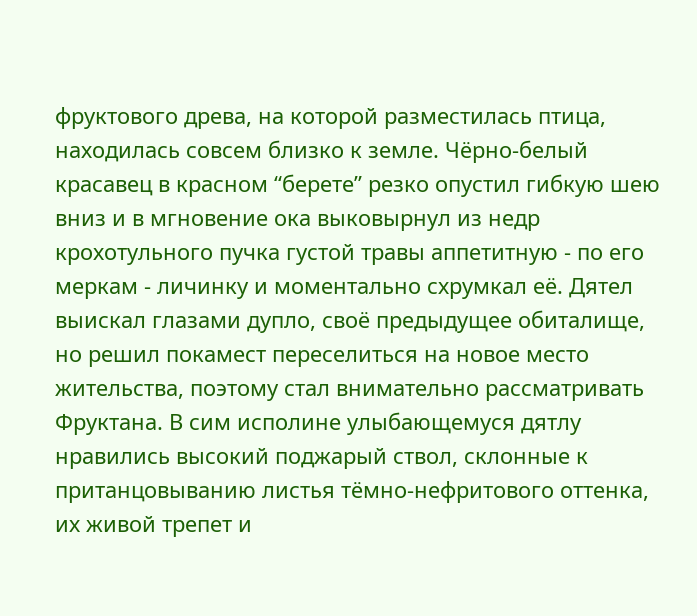фруктового древа, на которой разместилась птица, находилась совсем близко к земле. Чёрно-белый красавец в красном “берете” резко опустил гибкую шею вниз и в мгновение ока выковырнул из недр крохотульного пучка густой травы аппетитную - по его меркам - личинку и моментально схрумкал её. Дятел выискал глазами дупло, своё предыдущее обиталище, но решил покамест переселиться на новое место жительства, поэтому стал внимательно рассматривать Фруктана. В сим исполине улыбающемуся дятлу нравились высокий поджарый ствол, склонные к пританцовыванию листья тёмно-нефритового оттенка, их живой трепет и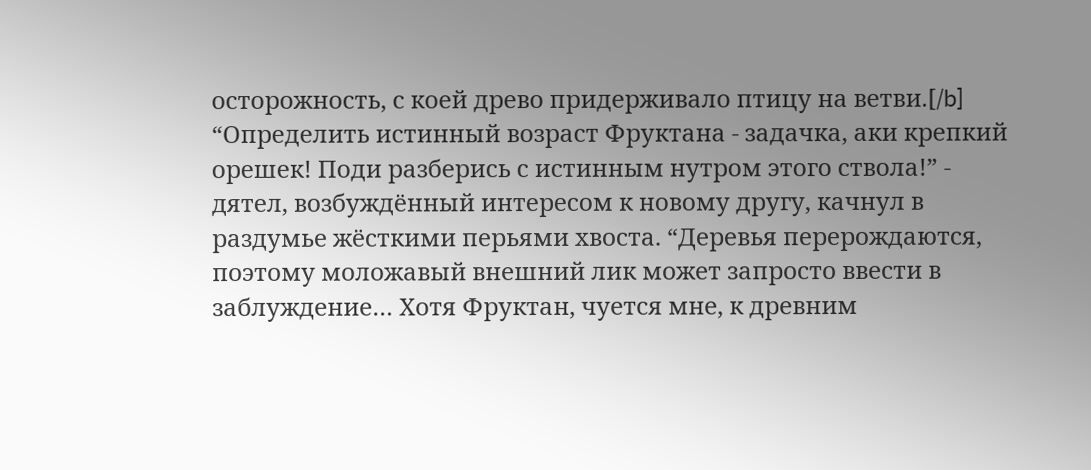осторожность, с коей древо придерживало птицу на ветви.[/b]
“Определить истинный возраст Фруктана - задачка, аки крепкий орешек! Поди разберись с истинным нутром этого ствола!” - дятел, возбуждённый интересом к новому другу, качнул в раздумье жёсткими перьями хвоста. “Деревья перерождаются, поэтому моложавый внешний лик может запросто ввести в заблуждение… Хотя Фруктан, чуется мне, к древним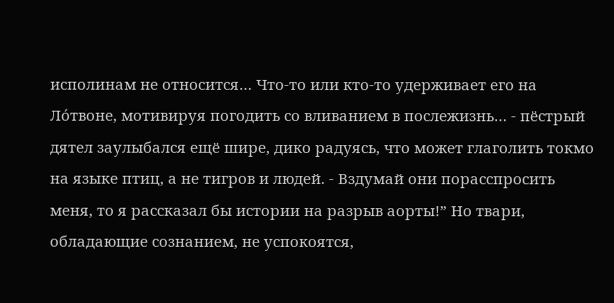исполинам не относится… Что-то или кто-то удерживает его на Ло́твоне, мотивируя погодить со вливанием в послежизнь… - пёстрый дятел заулыбался ещё шире, дико радуясь, что может глаголить токмо на языке птиц, а не тигров и людей. - Вздумай они порасспросить меня, то я рассказал бы истории на разрыв аорты!” Но твари, обладающие сознанием, не успокоятся,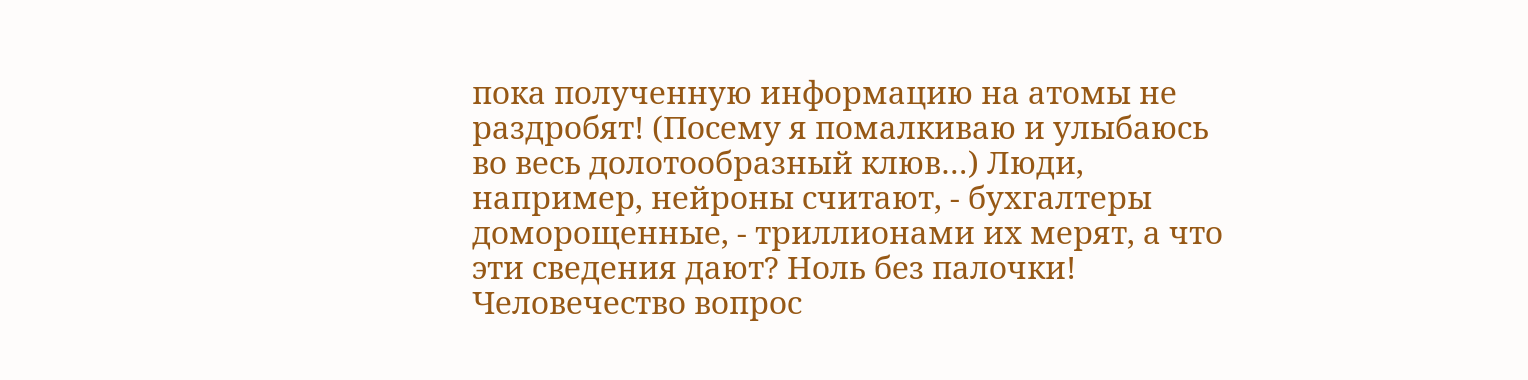пока полученную информацию на атомы не раздробят! (Посему я помалкиваю и улыбаюсь во весь долотообразный клюв…) Люди, например, нейроны считают, - бухгалтеры доморощенные, - триллионами их мерят, а что эти сведения дают? Ноль без палочки! Человечество вопрос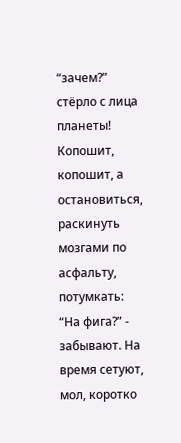“зачем?” стёрло с лица планеты! Копошит, копошит, а остановиться, раскинуть мозгами по асфальту, потумкать: “На фига?” - забывают. На время сетуют, мол, коротко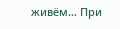живём… При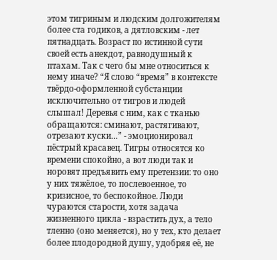этом тигриным и людским долгожителям более ста годиков, а дятловским - лет пятнадцать. Возраст по истинной сути своей есть анекдот, равнодушный к птахам. Так с чего бы мне относиться к нему иначе? “Я слово “время” в контексте твёрдо-оформленной субстанции исключительно от тигров и людей слышал! Деревья с ним, как с тканью обращаются: сминают, растягивают, отрезают куски…” - эмоционировал пёстрый красавец. Тигры относятся ко времени спокойно, а вот люди так и норовят предъявить ему претензии: то оно у них тяжёлое, то послевоенное, то кризисное, то беспокойное. Люди чураются старости, хотя задача жизненного цикла - взрастить дух, а тело тленно (оно меняется), но у тех, кто делает более плодородной душу, удобряя её, не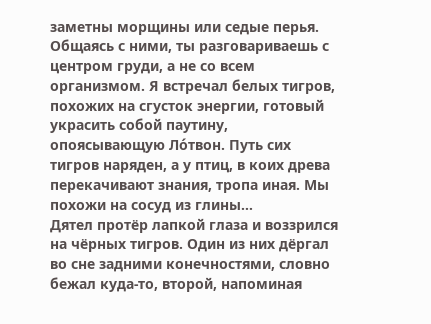заметны морщины или седые перья. Общаясь с ними, ты разговариваешь с центром груди, а не со всем организмом. Я встречал белых тигров, похожих на сгусток энергии, готовый украсить собой паутину, опоясывающую Ло́твон. Путь сих тигров наряден, а у птиц, в коих древа перекачивают знания, тропа иная. Мы похожи на сосуд из глины…
Дятел протёр лапкой глаза и воззрился на чёрных тигров. Один из них дёргал во сне задними конечностями, словно бежал куда-то, второй, напоминая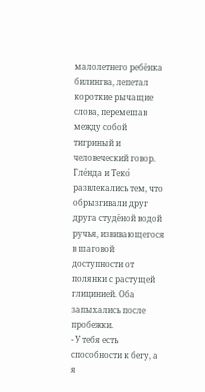малолетнего ребёнка билингва, лепетал короткие рычащие слова, перемешав между собой тигриный и человеческий говор. Гле́нда и Теко́ развлекались тем, что обрызгивали друг друга студёной водой ручья, извивающегося в шаговой доступности от полянки с растущей глицинией. Оба запыхались после пробежки.
- У тебя есть способности к бегу, а я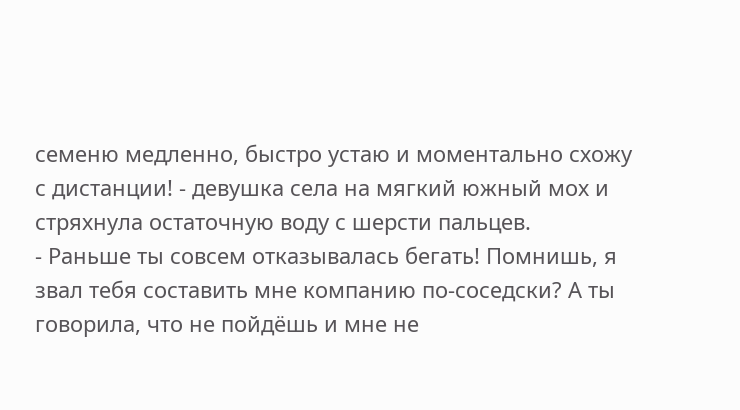семеню медленно, быстро устаю и моментально схожу с дистанции! - девушка села на мягкий южный мох и стряхнула остаточную воду с шерсти пальцев.
- Раньше ты совсем отказывалась бегать! Помнишь, я звал тебя составить мне компанию по-соседски? А ты говорила, что не пойдёшь и мне не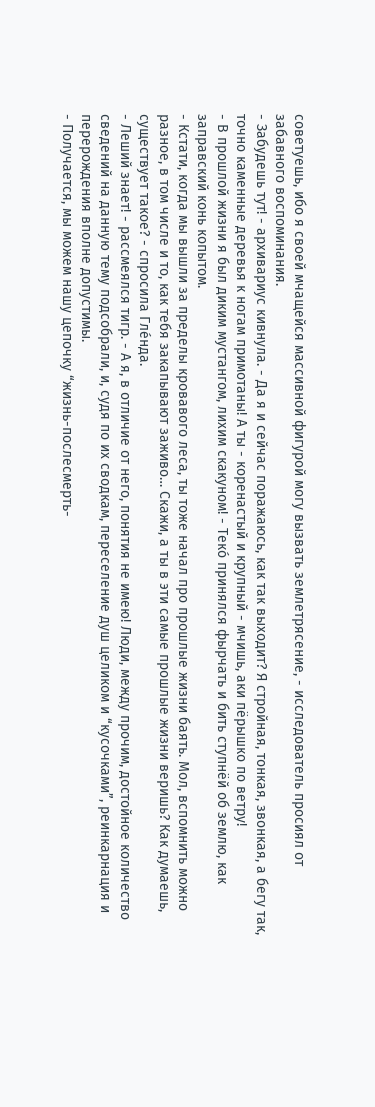советуешь, ибо я своей мчащейся массивной фигурой могу вызвать землетрясение, - исследователь просиял от забавного воспоминания.
- Забудешь тут! - архивариус кивнула. - Да я и сейчас поражаюсь, как так выходит? Я стройная, тонкая, звонкая, а бегу так, точно каменные деревья к ногам примотаны! А ты - коренастый и крупный - мчишь, аки пёрышко по ветру!
- В прошлой жизни я был диким мустангом, лихим скакуном! - Теко́ принялся фырчать и бить ступнёй об землю, как заправский конь копытом.
- Кстати, когда мы вышли за пределы кровавого леса, ты тоже начал про прошлые жизни баять. Мол, вспомнить можно разное, в том числе и то, как тебя закапывают заживо… Скажи, а ты в эти самые прошлые жизни веришь? Как думаешь, существует такое? - спросила Гле́нда.
- Леший знает! - рассмеялся тигр. - А я, в отличие от него, понятия не имею! Люди, между прочим, достойное количество сведений на данную тему подсобрали, и, судя по их сводкам, переселение душ целиком и “кусочками”, реинкарнация и перерождения вполне допустимы.
- Получается, мы можем нашу цепочку “жизнь-послесмерть-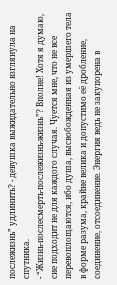послежизнь” удлинить? - девушка выжидательно взглянула на спутника.
- “Жизнь-послесмерть-послежизнь-жизнь”? Вполне! Хотя я думаю, сие подходит не для каждого случая. Чуется мне, что не все перевоплощаются, ибо душа, высвобожденная из умершего тела в форме разума, крайне велика и допустимо её дробление, соединение, отсоединение. Энергия ведь не закупорена в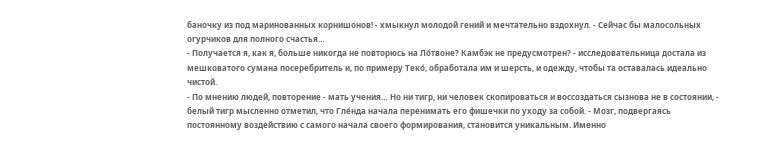баночку из под маринованных корнишонов! - хмыкнул молодой гений и мечтательно вздохнул. - Сейчас бы малосольных огурчиков для полного счастья…
- Получается я, как я, больше никогда не повторюсь на Ло́твоне? Камбэк не предусмотрен? - исследовательница достала из мешковатого сумана посеребритель и, по примеру Теко́, обработала им и шерсть, и одежду, чтобы та оставалась идеально чистой.
- По мнению людей, повторение - мать учения… Но ни тигр, ни человек скопироваться и воссоздаться сызнова не в состоянии, - белый тигр мысленно отметил, что Гле́нда начала перенимать его фишечки по уходу за собой. - Мозг, подвергаясь постоянному воздействию с самого начала своего формирования, становится уникальным. Именно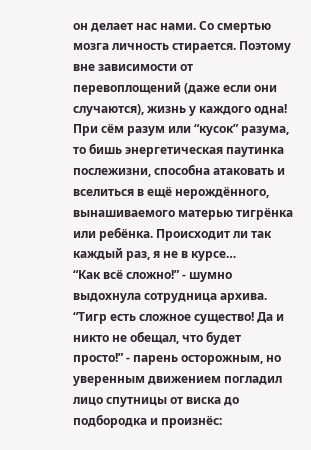он делает нас нами. Со смертью мозга личность стирается. Поэтому вне зависимости от перевоплощений (даже если они случаются), жизнь у каждого одна! При сём разум или “кусок” разума, то бишь энергетическая паутинка послежизни, способна атаковать и вселиться в ещё нерождённого, вынашиваемого матерью тигрёнка или ребёнка. Происходит ли так каждый раз, я не в курсе…
“Как всё сложно!” - шумно выдохнула сотрудница архива. “Тигр есть сложное существо! Да и никто не обещал, что будет просто!” - парень осторожным, но уверенным движением погладил лицо спутницы от виска до подбородка и произнёс: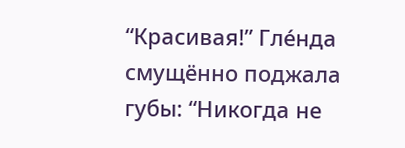“Красивая!” Гле́нда смущённо поджала губы: “Никогда не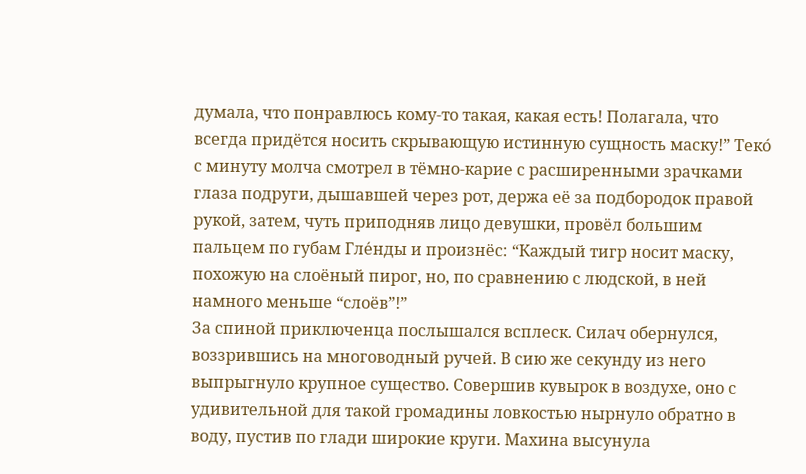думала, что понравлюсь кому-то такая, какая есть! Полагала, что всегда придётся носить скрывающую истинную сущность маску!” Теко́ с минуту молча смотрел в тёмно-карие с расширенными зрачками глаза подруги, дышавшей через рот, держа её за подбородок правой рукой, затем, чуть приподняв лицо девушки, провёл большим пальцем по губам Гле́нды и произнёс: “Каждый тигр носит маску, похожую на слоёный пирог, но, по сравнению с людской, в ней намного меньше “слоёв”!”
За спиной приключенца послышался всплеск. Силач обернулся, воззрившись на многоводный ручей. В сию же секунду из него выпрыгнуло крупное существо. Совершив кувырок в воздухе, оно с удивительной для такой громадины ловкостью нырнуло обратно в воду, пустив по глади широкие круги. Махина высунула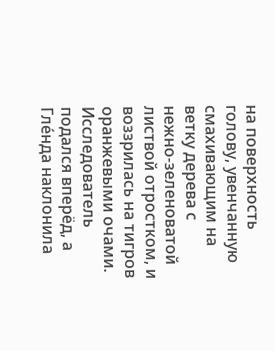на поверхность голову, увенчанную смахивающим на ветку дерева с нежно-зеленоватой листвой отростком, и воззрилась на тигров оранжевыми очами. Исследователь подался вперёд, а Гле́нда наклонила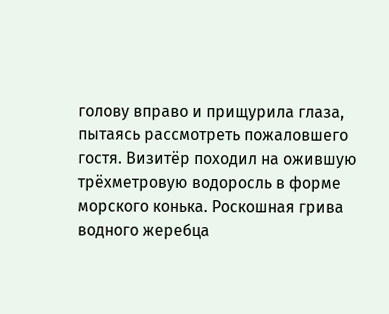голову вправо и прищурила глаза, пытаясь рассмотреть пожаловшего гостя. Визитёр походил на ожившую трёхметровую водоросль в форме морского конька. Роскошная грива водного жеребца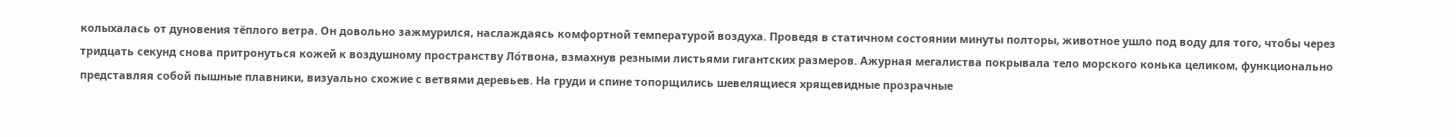колыхалась от дуновения тёплого ветра. Он довольно зажмурился, наслаждаясь комфортной температурой воздуха. Проведя в статичном состоянии минуты полторы, животное ушло под воду для того, чтобы через тридцать секунд снова притронуться кожей к воздушному пространству Ло́твона, взмахнув резными листьями гигантских размеров. Ажурная мегалиства покрывала тело морского конька целиком, функционально представляя собой пышные плавники, визуально схожие с ветвями деревьев. На груди и спине топорщились шевелящиеся хрящевидные прозрачные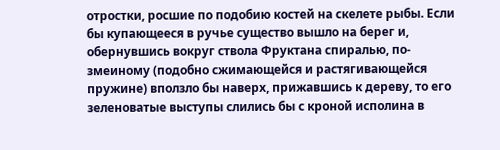отростки, росшие по подобию костей на скелете рыбы. Если бы купающееся в ручье существо вышло на берег и, обернувшись вокруг ствола Фруктана спиралью, по-змеиному (подобно сжимающейся и растягивающейся пружине) вползло бы наверх, прижавшись к дереву, то его зеленоватые выступы слились бы с кроной исполина в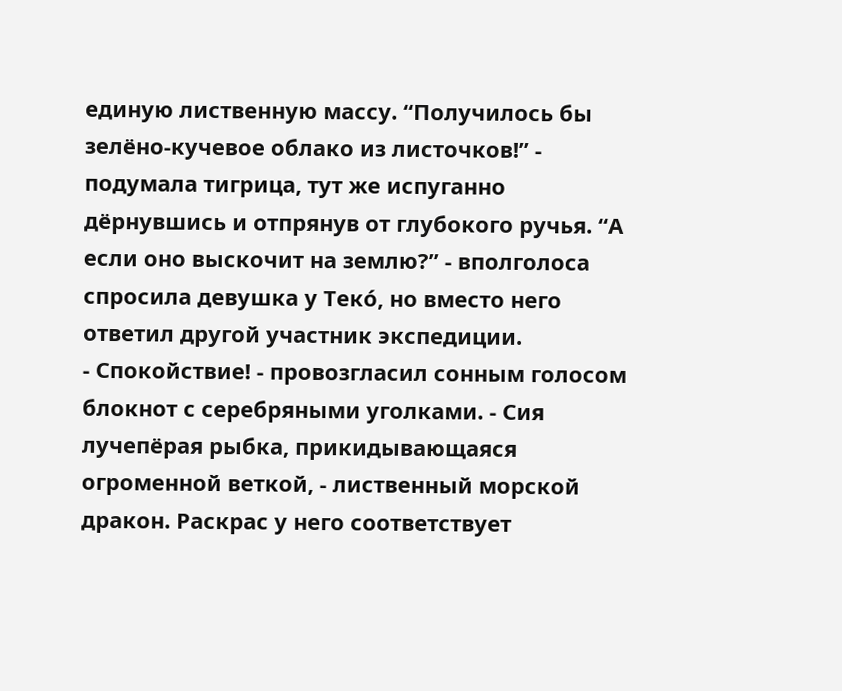единую лиственную массу. “Получилось бы зелёно-кучевое облако из листочков!” - подумала тигрица, тут же испуганно дёрнувшись и отпрянув от глубокого ручья. “А если оно выскочит на землю?” - вполголоса спросила девушка у Теко́, но вместо него ответил другой участник экспедиции.
- Спокойствие! - провозгласил сонным голосом блокнот с серебряными уголками. - Сия лучепёрая рыбка, прикидывающаяся огроменной веткой, - лиственный морской дракон. Раскрас у него соответствует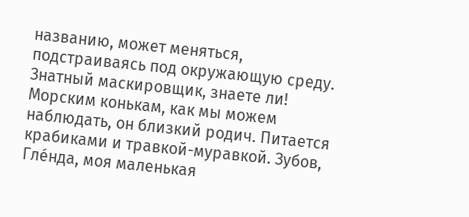названию, может меняться, подстраиваясь под окружающую среду. Знатный маскировщик, знаете ли! Морским конькам, как мы можем наблюдать, он близкий родич. Питается крабиками и травкой-муравкой. Зубов, Гле́нда, моя маленькая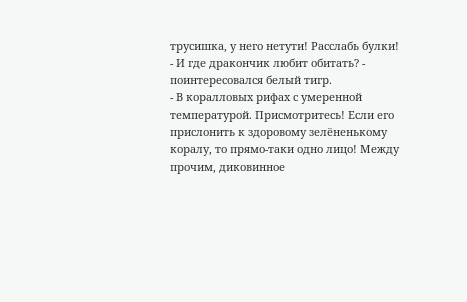трусишка, у него нетути! Расслабь булки!
- И где дракончик любит обитать? - поинтересовался белый тигр.
- В коралловых рифах с умеренной температурой. Присмотритесь! Если его прислонить к здоровому зелёненькому коралу, то прямо-таки одно лицо! Между прочим, диковинное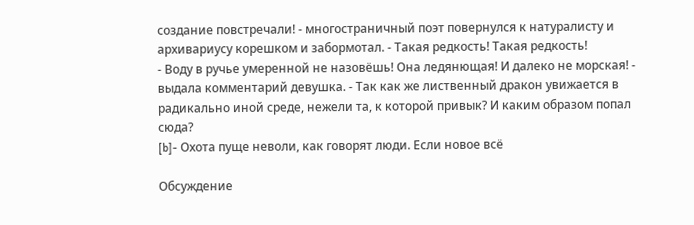создание повстречали! - многостраничный поэт повернулся к натуралисту и архивариусу корешком и забормотал. - Такая редкость! Такая редкость!
- Воду в ручье умеренной не назовёшь! Она ледянющая! И далеко не морская! - выдала комментарий девушка. - Так как же лиственный дракон увижается в радикально иной среде, нежели та, к которой привык? И каким образом попал сюда?
[b]- Охота пуще неволи, как говорят люди. Если новое всё

Обсуждение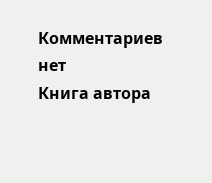Комментариев нет
Книга автора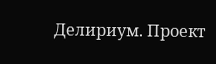Делириум. Проект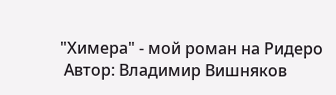"Химера" - мой роман на Ридеро
 Автор: Владимир Вишняков